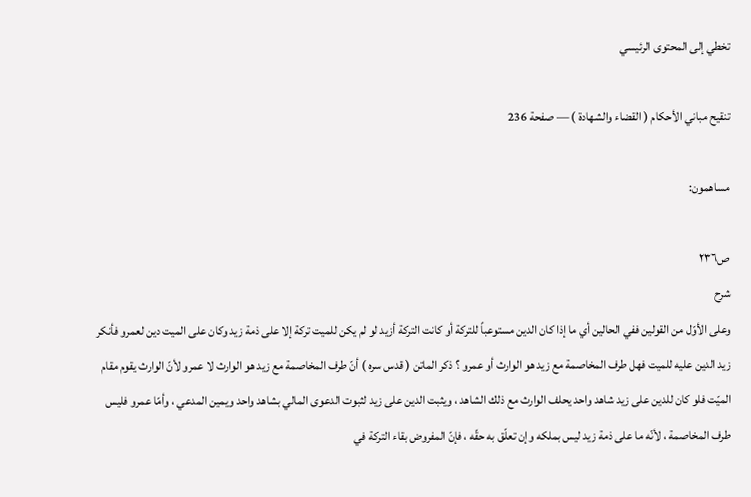تخطي إلى المحتوى الرئيسي

تنقيح مباني الأحكام ( القضاء والشهادة ) — صفحة 236

مساهمون:

ص٢٣٦
شرح
وعلى الأوّل من القولين ففي الحالين أي ما إذا كان الدين مستوعباً للتركة أو كانت التركة أزيد لو لم يكن للميت تركة إلا على ذمة زيد وكان على الميت دين لعمرو فأنكر زيد الدين عليه للميت فهل طرف المخاصمة مع زيد هو الوارث أو عمرو ؟ ذكر الماتن ( قدس سره ) أنّ طرف المخاصمة مع زيد هو الوارث لا عمرو لأنّ الوارث يقوم مقام الميّت فلو كان للدين على زيد شاهد واحد يحلف الوارث مع ذلك الشاهد ، ويثبت الدين على زيد لثبوت الدعوى المالي بشاهد واحد ويمين المدعي ، وأمّا عمرو فليس طرف المخاصمة ، لأنّه ما على ذمة زيد ليس بملكه وإن تعلّق به حقّه ، فإنّ المفروض بقاء التركة في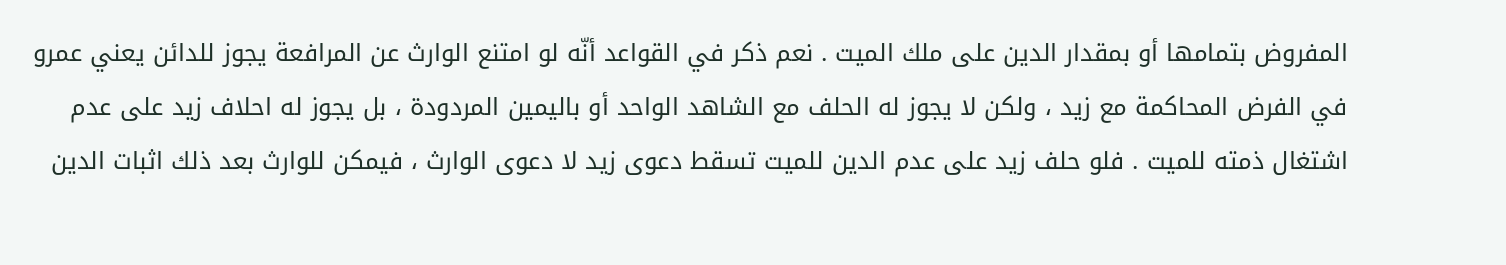المفروض بتمامها أو بمقدار الدين على ملك الميت . نعم ذكر في القواعد أنّه لو امتنع الوارث عن المرافعة يجوز للدائن يعني عمرو في الفرض المحاكمة مع زيد ، ولكن لا يجوز له الحلف مع الشاهد الواحد أو باليمين المردودة ، بل يجوز له احلاف زيد على عدم اشتغال ذمته للميت . فلو حلف زيد على عدم الدين للميت تسقط دعوى زيد لا دعوى الوارث ، فيمكن للوارث بعد ذلك اثبات الدين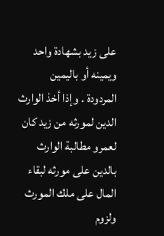على زيد بشهادة واحد ويمينه أو باليمين المردودة . وإذا أخذ الوارث الدين لمورثه من زيد كان لعمرو مطالبة الوارث بالدين على مورثه لبقاء المال على ملك المورث ولزوم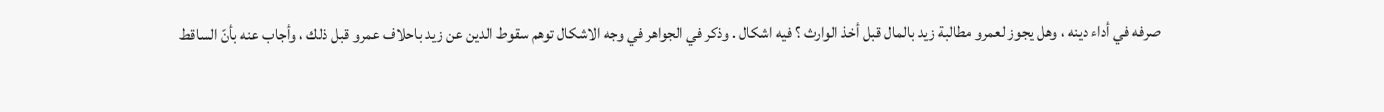صرفه في أداء دينه ، وهل يجوز لعمرو مطالبة زيد بالمال قبل أخذ الوارث ؟ فيه اشكال . وذكر في الجواهر في وجه الاشكال توهم سقوط الدين عن زيد باحلاف عمرو قبل ذلك ، وأجاب عنه بأنّ الساقط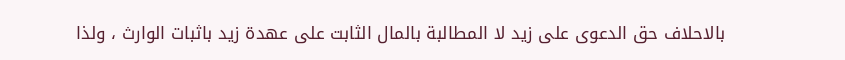بالاحلاف حق الدعوى على زيد لا المطالبة بالمال الثابت على عهدة زيد باثبات الوارث ، ولذا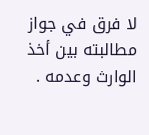لا فرق في جواز مطالبته بين أخذ الوارث وعدمه .